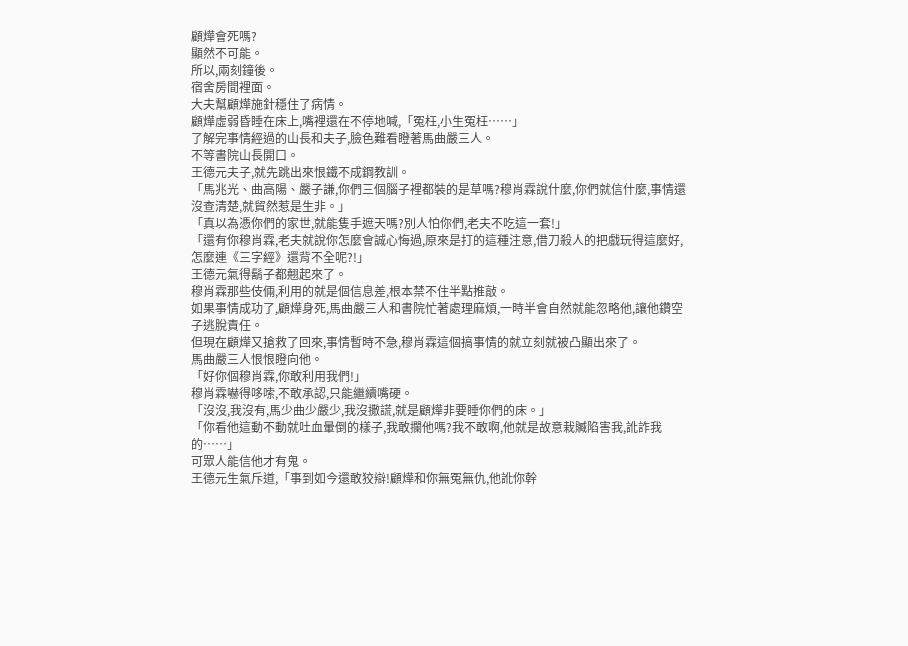顧燁會死嗎?
顯然不可能。
所以,兩刻鐘後。
宿舍房間裡面。
大夫幫顧燁施針穩住了病情。
顧燁虛弱昏睡在床上,嘴裡還在不停地喊,「冤枉,小生冤枉……」
了解完事情經過的山長和夫子,臉色難看瞪著馬曲嚴三人。
不等書院山長開口。
王德元夫子,就先跳出來恨鐵不成鋼教訓。
「馬兆光、曲高陽、嚴子謙,你們三個腦子裡都裝的是草嗎?穆肖霖說什麼,你們就信什麼,事情還沒查清楚,就貿然惹是生非。」
「真以為憑你們的家世,就能隻手遮天嗎?別人怕你們,老夫不吃這一套!」
「還有你穆肖霖,老夫就說你怎麼會誠心悔過,原來是打的這種注意,借刀殺人的把戲玩得這麼好,怎麼連《三字經》還背不全呢?!」
王德元氣得鬍子都翹起來了。
穆肖霖那些伎倆,利用的就是個信息差,根本禁不住半點推敲。
如果事情成功了,顧燁身死,馬曲嚴三人和書院忙著處理麻煩,一時半會自然就能忽略他,讓他鑽空子逃脫責任。
但現在顧燁又搶救了回來,事情暫時不急,穆肖霖這個搞事情的就立刻就被凸顯出來了。
馬曲嚴三人恨恨瞪向他。
「好你個穆肖霖,你敢利用我們!」
穆肖霖嚇得哆嗦,不敢承認,只能繼續嘴硬。
「沒沒,我沒有,馬少曲少嚴少,我沒撒謊,就是顧燁非要睡你們的床。」
「你看他這動不動就吐血暈倒的樣子,我敢攔他嗎?我不敢啊,他就是故意栽贓陷害我,訛詐我的……」
可眾人能信他才有鬼。
王德元生氣斥道,「事到如今還敢狡辯!顧燁和你無冤無仇,他訛你幹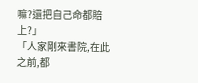嘛?還把自己命都賠上?」
「人家剛來書院,在此之前,都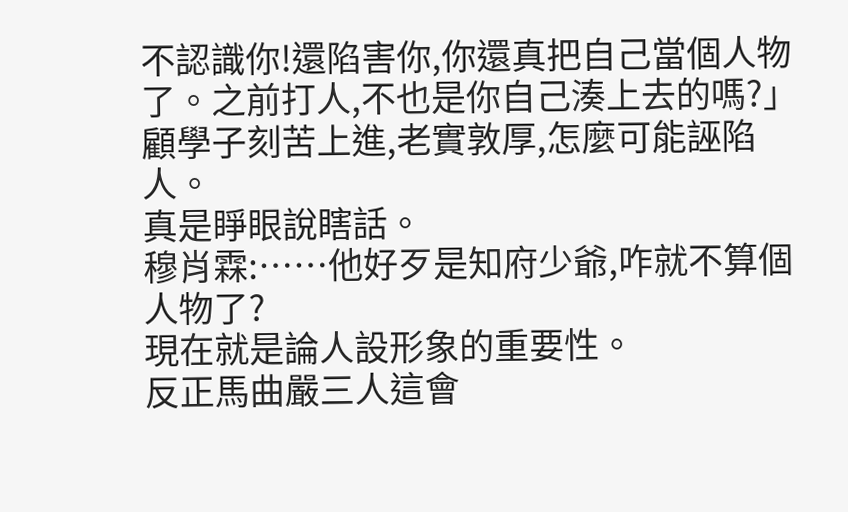不認識你!還陷害你,你還真把自己當個人物了。之前打人,不也是你自己湊上去的嗎?」
顧學子刻苦上進,老實敦厚,怎麼可能誣陷人。
真是睜眼說瞎話。
穆肖霖:……他好歹是知府少爺,咋就不算個人物了?
現在就是論人設形象的重要性。
反正馬曲嚴三人這會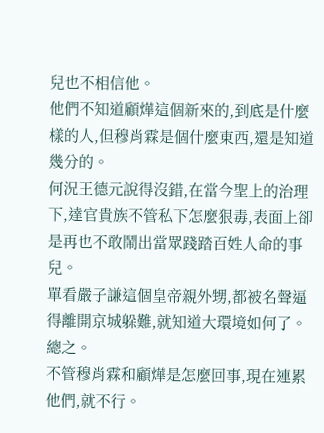兒也不相信他。
他們不知道顧燁這個新來的,到底是什麼樣的人,但穆肖霖是個什麼東西,還是知道幾分的。
何況王德元說得沒錯,在當今聖上的治理下,達官貴族不管私下怎麼狠毒,表面上卻是再也不敢鬧出當眾踐踏百姓人命的事兒。
單看嚴子謙這個皇帝親外甥,都被名聲逼得離開京城躲難,就知道大環境如何了。
總之。
不管穆肖霖和顧燁是怎麼回事,現在連累他們,就不行。